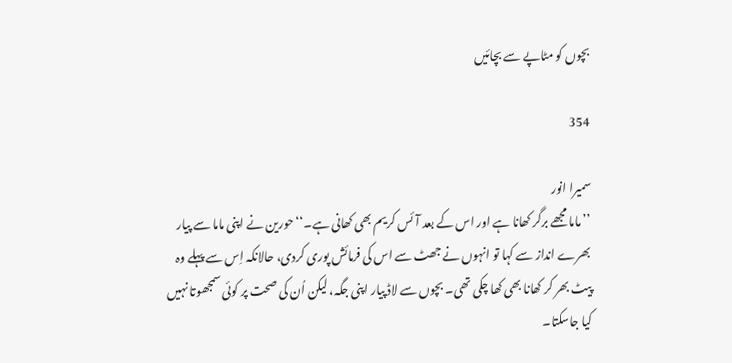بچوں کو مٹاپے سے بچائیں

354

سمیرا انور
’’ماما مجھے برگر کھانا ہے اور اس کے بعد آئس کریم بھی کھانی ہے۔‘‘ حورین نے اپنی ماما سے پیار بھرے انداز سے کہا تو انہوں نے جھٹ سے اس کی فرمائش پوری کردی، حالانکہ اِس سے پہلے وہ پیٹ بھر کر کھانا بھی کھا چکی تھی۔ بچوں سے لاڈ پیار اپنی جگہ، لیکن اُن کی صحت پر کوئی سمجھوتا نہیں کیا جاسکتا۔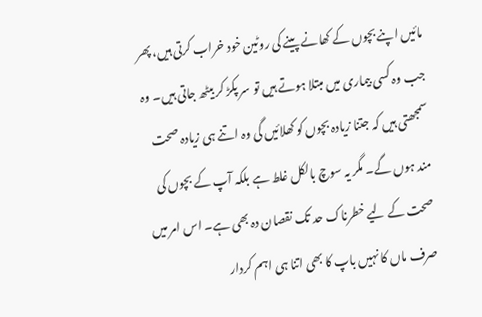مائیں اپنے بچوں کے کھانے پینے کی روٹین خود خراب کرتی ہیں، پھر جب وہ کسی بیماری میں مبتلا ہوتے ہیں تو سر پکڑ کر بیٹھ جاتی ہیں۔ وہ سمجھتی ہیں کہ جتنا زیادہ بچوں کو کھلائیں گی وہ اتنے ہی زیادہ صحت مند ہوں گے۔ مگر یہ سوچ بالکل غلط ہے بلکہ آپ کے بچوں کی صحت کے لیے خطرناک حد تک نقصان دہ بھی ہے۔ اس امر میں صرف ماں کا نہیں باپ کا بھی اتنا ہی اہم کردار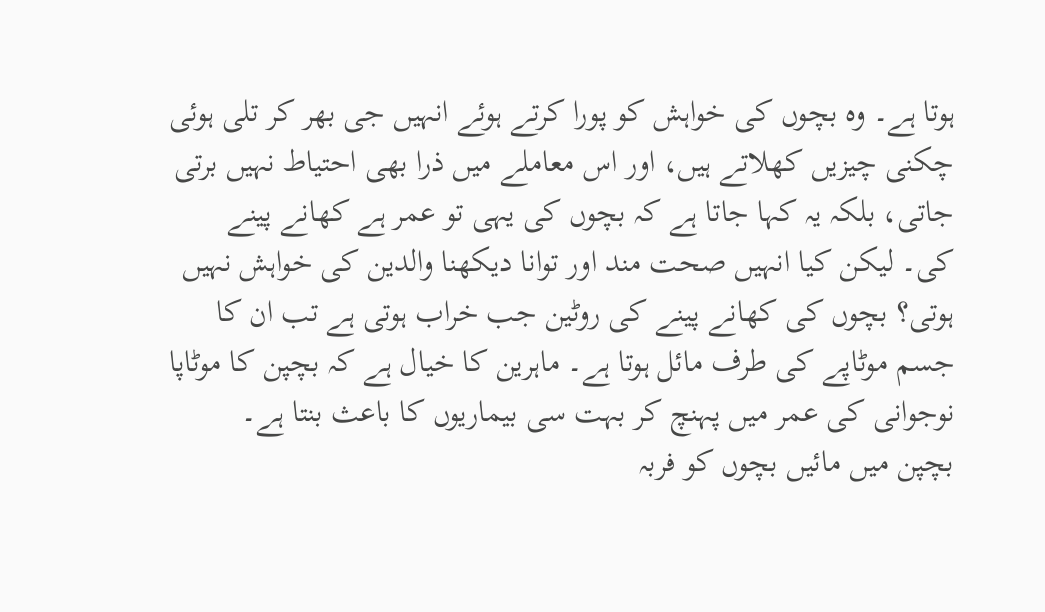ہوتا ہے۔ وہ بچوں کی خواہش کو پورا کرتے ہوئے انہیں جی بھر کر تلی ہوئی چکنی چیزیں کھلاتے ہیں، اور اس معاملے میں ذرا بھی احتیاط نہیں برتی جاتی، بلکہ یہ کہا جاتا ہے کہ بچوں کی یہی تو عمر ہے کھانے پینے کی۔ لیکن کیا انہیں صحت مند اور توانا دیکھنا والدین کی خواہش نہیں ہوتی؟ بچوں کی کھانے پینے کی روٹین جب خراب ہوتی ہے تب ان کا جسم موٹاپے کی طرف مائل ہوتا ہے۔ ماہرین کا خیال ہے کہ بچپن کا موٹاپا نوجوانی کی عمر میں پہنچ کر بہت سی بیماریوں کا باعث بنتا ہے۔
بچپن میں مائیں بچوں کو فربہ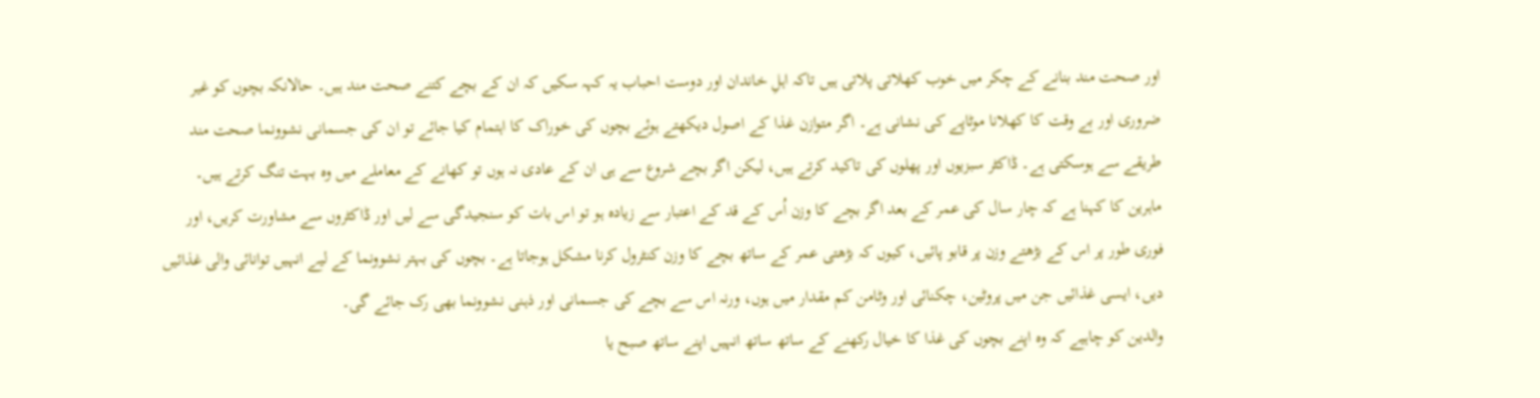اور صحت مند بنانے کے چکر میں خوب کھلاتی پلاتی ہیں تاکہ اہلِ خاندان اور دوست احباب یہ کہہ سکیں کہ ان کے بچے کتنے صحت مند ہیں۔ حالانکہ بچوں کو غیر ضروری اور بے وقت کا کھلانا موٹاپے کی نشانی ہے۔ اگر متوازن غذا کے اصول دیکھتے ہوئے بچوں کی خوراک کا اہتمام کیا جائے تو ان کی جسمانی نشوونما صحت مند طریقے سے ہوسکتی ہے۔ ڈاکٹر سبزیوں اور پھلوں کی تاکید کرتے ہیں، لیکن اگر بچے شروع سے ہی ان کے عادی نہ ہوں تو کھانے کے معاملے میں وہ بہت تنگ کرتے ہیں۔
ماہرین کا کہنا ہے کہ چار سال کی عمر کے بعد اگر بچے کا وزن اُس کے قد کے اعتبار سے زیادہ ہو تو اس بات کو سنجیدگی سے لیں اور ڈاکٹروں سے مشاورت کریں، اور فوری طور پر اس کے بڑھتے وزن پر قابو پائیں، کیوں کہ بڑھتی عمر کے ساتھ بچے کا وزن کنٹرول کرنا مشکل ہوجاتا ہے۔ بچوں کی بہتر نشوونما کے لیے انہیں توانائی والی غذائیں دیں، ایسی غذائیں جن میں پروٹین، چکنائی اور وٹامن کم مقدار میں ہوں، ورنہ اس سے بچے کی جسمانی اور ذہنی نشوونما بھی رک جائے گی۔
والدین کو چاہیے کہ وہ اپنے بچوں کی غذا کا خیال رکھنے کے ساتھ ساتھ انہیں اپنے ساتھ صبح یا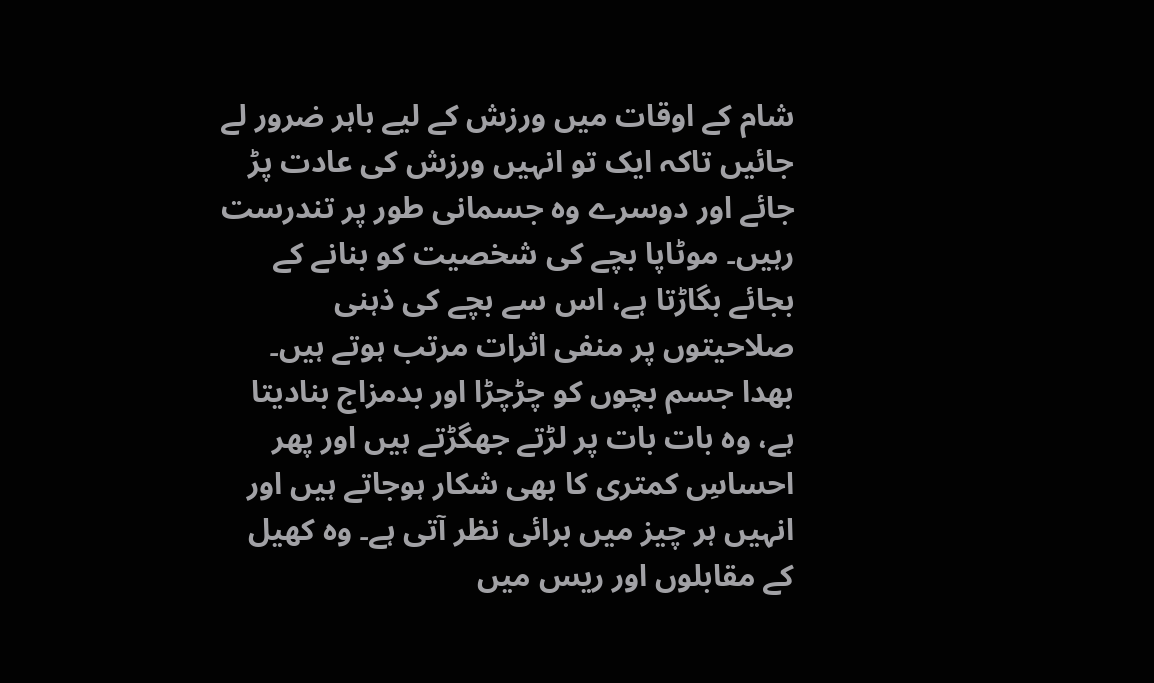شام کے اوقات میں ورزش کے لیے باہر ضرور لے جائیں تاکہ ایک تو انہیں ورزش کی عادت پڑ جائے اور دوسرے وہ جسمانی طور پر تندرست رہیں۔ موٹاپا بچے کی شخصیت کو بنانے کے بجائے بگاڑتا ہے، اس سے بچے کی ذہنی صلاحیتوں پر منفی اثرات مرتب ہوتے ہیں۔ بھدا جسم بچوں کو چڑچڑا اور بدمزاج بنادیتا ہے، وہ بات بات پر لڑتے جھگڑتے ہیں اور پھر احساسِ کمتری کا بھی شکار ہوجاتے ہیں اور انہیں ہر چیز میں برائی نظر آتی ہے۔ وہ کھیل کے مقابلوں اور ریس میں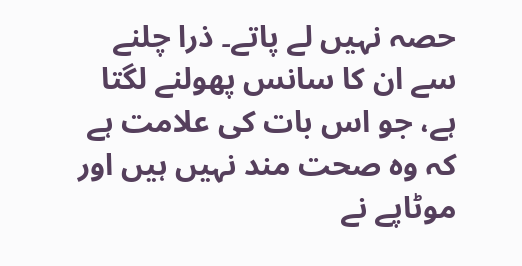حصہ نہیں لے پاتے۔ ذرا چلنے سے ان کا سانس پھولنے لگتا ہے، جو اس بات کی علامت ہے کہ وہ صحت مند نہیں ہیں اور موٹاپے نے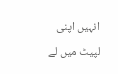انہیں اپنی لپیٹ میں لے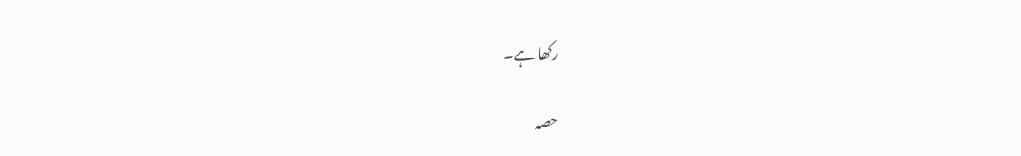رکھا ہے۔

حصہ